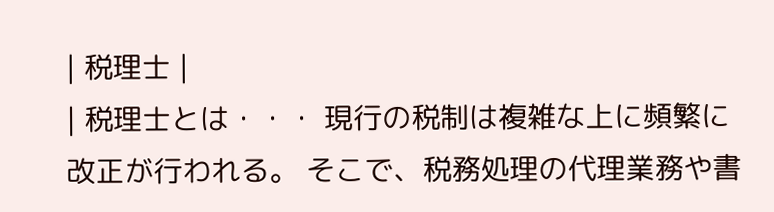| 税理士 |
| 税理士とは・・・ 現行の税制は複雑な上に頻繁に改正が行われる。 そこで、税務処理の代理業務や書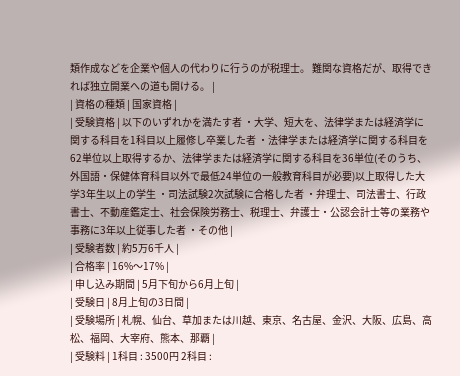類作成などを企業や個人の代わりに行うのが税理士。 難関な資格だが、取得できれば独立開業への道も開ける。 |
| 資格の種類 | 国家資格 |
| 受験資格 | 以下のいずれかを満たす者 ・大学、短大を、法律学または経済学に関する科目を1科目以上履修し卒業した者 ・法律学または経済学に関する科目を62単位以上取得するか、法律学または経済学に関する科目を36単位(そのうち、外国語・保健体育科目以外で最低24単位の一般教育科目が必要)以上取得した大学3年生以上の学生 ・司法試験2次試験に合格した者 ・弁理士、司法書士、行政書士、不動産鑑定士、社会保険労務士、税理士、弁護士・公認会計士等の業務や事務に3年以上従事した者 ・その他 |
| 受験者数 | 約5万6千人 |
| 合格率 | 16%〜17% |
| 申し込み期間 | 5月下旬から6月上旬 |
| 受験日 | 8月上旬の3日間 |
| 受験場所 | 札幌、仙台、草加または川越、東京、名古屋、金沢、大阪、広島、高松、福岡、大宰府、熊本、那覇 |
| 受験料 | 1科目 : 3500円 2科目 :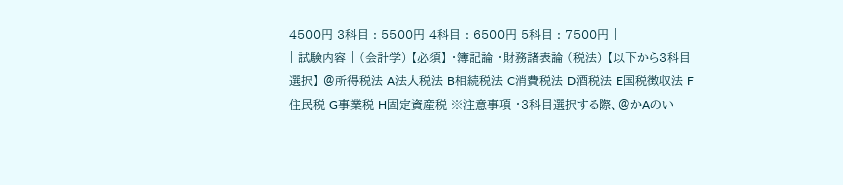4500円 3科目 : 5500円 4科目 : 6500円 5科目 : 7500円 |
| 試験内容 | (会計学) 【必須】 ・簿記論 ・財務諸表論 (税法) 【以下から3科目選択】 @所得税法 A法人税法 B相続税法 C消費税法 D酒税法 E国税徴収法 F住民税 G事業税 H固定資産税 ※注意事項 ・3科目選択する際、@かAのい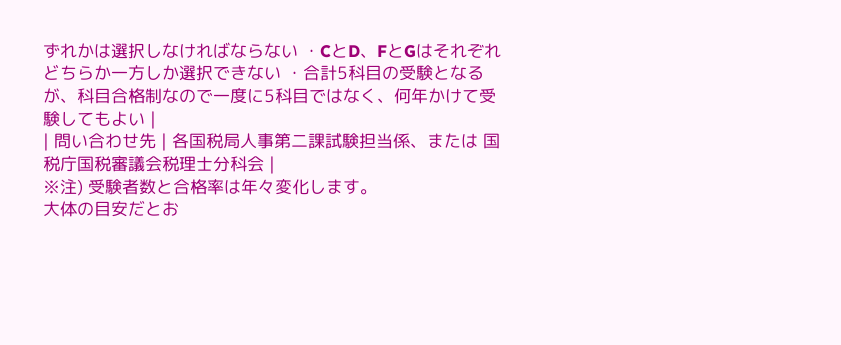ずれかは選択しなければならない ・CとD、FとGはそれぞれどちらか一方しか選択できない ・合計5科目の受験となるが、科目合格制なので一度に5科目ではなく、何年かけて受験してもよい |
| 問い合わせ先 | 各国税局人事第二課試験担当係、または 国税庁国税審議会税理士分科会 |
※注) 受験者数と合格率は年々変化します。
大体の目安だとお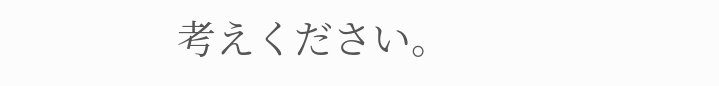考えください。